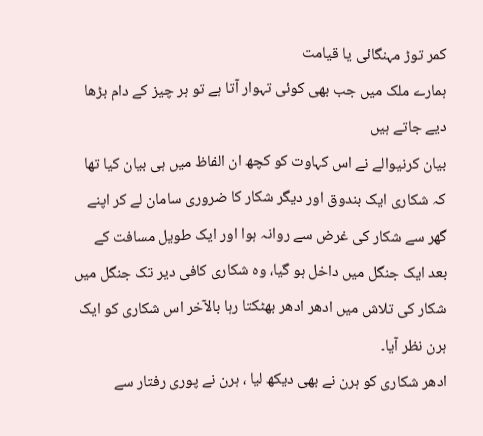کمر توڑ مہنگائی یا قیامت
ہمارے ملک میں جب بھی کوئی تہوار آتا ہے تو ہر چیز کے دام بڑھا دیے جاتے ہیں
بیان کرنیوالے نے اس کہاوت کو کچھ ان الفاظ میں ہی بیان کیا تھا کہ شکاری ایک بندوق اور دیگر شکار کا ضروری سامان لے کر اپنے گھر سے شکار کی غرض سے روانہ ہوا اور ایک طویل مسافت کے بعد ایک جنگل میں داخل ہو گیا، وہ شکاری کافی دیر تک جنگل میں شکار کی تلاش میں ادھر ادھر بھٹکتا رہا بالآخر اس شکاری کو ایک ہرن نظر آیا۔
ادھر شکاری کو ہرن نے بھی دیکھ لیا ، ہرن نے پوری رفتار سے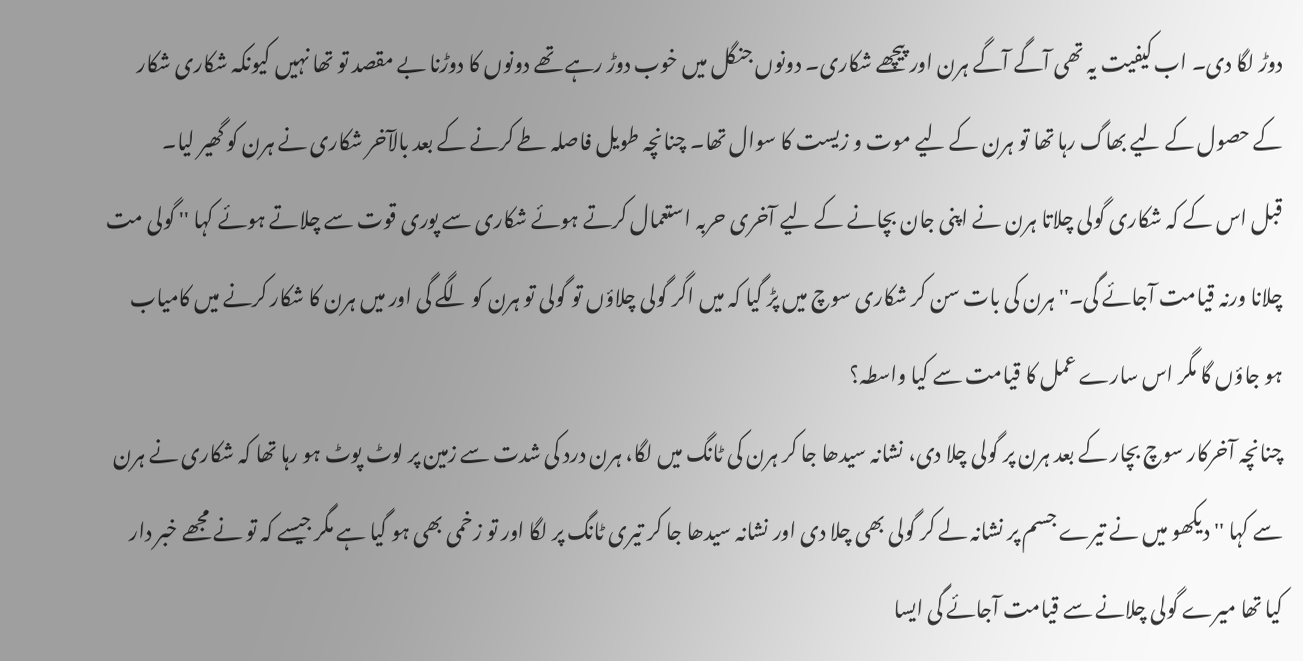دوڑ لگا دی۔ اب کیفیت یہ تھی آگے آگے ہرن اور پیچھے شکاری۔ دونوں جنگل میں خوب دوڑ رہے تھے دونوں کا دوڑنا بے مقصد تو تھا نہیں کیونکہ شکاری شکار کے حصول کے لیے بھاگ رہا تھا تو ہرن کے لیے موت و زیست کا سوال تھا۔ چنانچہ طویل فاصلہ طے کرنے کے بعد بالآخر شکاری نے ہرن کو گھیر لیا۔
قبل اس کے کہ شکاری گولی چلاتا ہرن نے اپنی جان بچانے کے لیے آخری حربہ استعمال کرتے ہوئے شکاری سے پوری قوت سے چلاتے ہوئے کہا '' گولی مت چلانا ورنہ قیامت آجائے گی۔'' ہرن کی بات سن کر شکاری سوچ میں پڑ گیا کہ میں اگر گولی چلاؤں تو گولی تو ہرن کو لگے گی اور میں ہرن کا شکار کرنے میں کامیاب ہو جاؤں گا مگر اس سارے عمل کا قیامت سے کیا واسطہ؟
چنانچہ آخرکار سوچ بچار کے بعد ہرن پر گولی چلا دی، نشانہ سیدھا جا کر ہرن کی ٹانگ میں لگا، ہرن درد کی شدت سے زمین پر لوٹ پوٹ ہو رہا تھا کہ شکاری نے ہرن سے کہا ''دیکھو میں نے تیرے جسم پر نشانہ لے کر گولی بھی چلا دی اور نشانہ سیدھا جا کر تیری ٹانگ پر لگا اور تو زخمی بھی ہو گیا ہے مگر جیسے کہ تو نے مجھے خبر دار کیا تھا میرے گولی چلانے سے قیامت آجائے گی ایسا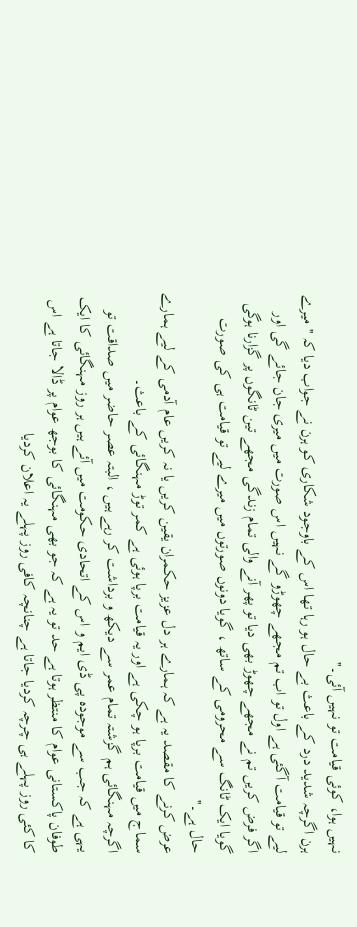نہیں ہوا، کوئی قیامت تو نہیں آئی۔''
ہرن اگرچہ شدید درد کے باعث بے حال ہو رہا تھا اس کے باوجود شکاری کو ہرن نے جواب دیا کہ '' میرے لیے تو قیامت آگئی ہے اول تو اب تم مجھے چھوڑو گے نہیں اس صورت میں میری جان جائے گی اور اگر فرض کریں تم نے مجھے چھوڑ بھی دیا تو پھر آنے والی تمام زندگی مجھے تین ٹانگوں پر گزارنا ہوگی گویا ایک ٹانگ سے محرومی کے ساتھ ، گویا دونوں صورتوں میں میرے لیے تو قیامت ہی کی صورت حال ہے۔''
عرض کرنے کا مقصد یہ ہے کہ ہمارے ہر دل عزیز حکمران یقین کریں یا نہ کریں عام آدمی کے لیے ہمارے سماج میں قیامت برپا ہو چکی ہے اور یہ قیامت برپا ہوئی ہے کمر توڑ مہنگائی کے باعث۔
اگرچہ مہنگائی ہم گزشتہ تمام عمر سے دیکھ و برداشت کر رہے ہیں ، البتہ عصر حاضر میں صداقت تو یہی ہے کہ جب سے موجودہ پی ڈی ایم و اس کے اتحادی حکومت میں آئے ہیں ہر روز مہنگائی کا ایک طوفان پاکستانی عوام کا منتظر ہوتا ہے حد تو یہ ہے کہ جو بھی مہنگائی کا بوجھ عوام پر ڈالا جاتا ہے اس کا کئی روز پہلے ہی چرچہ کردیا جاتا ہے چنانچہ کافی روز پہلے یہ اعلان کردیا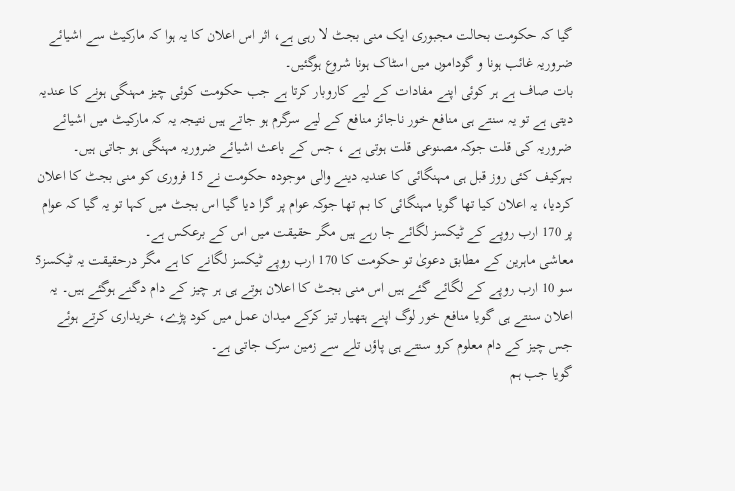گیا کہ حکومت بحالت مجبوری ایک منی بجٹ لا رہی ہے، اثر اس اعلان کا یہ ہوا کہ مارکیٹ سے اشیائے ضروریہ غائب ہونا و گوداموں میں اسٹاک ہونا شروع ہوگئیں۔
بات صاف ہے ہر کوئی اپنے مفادات کے لیے کاروبار کرتا ہے جب حکومت کوئی چیز مہنگی ہونے کا عندیہ دیتی ہے تو یہ سنتے ہی منافع خور ناجائز منافع کے لیے سرگرم ہو جاتے ہیں نتیجہ یہ کہ مارکیٹ میں اشیائے ضروریہ کی قلت جوکہ مصنوعی قلت ہوتی ہے ، جس کے باعث اشیائے ضروریہ مہنگی ہو جاتی ہیں۔
بہرکیف کئی روز قبل ہی مہنگائی کا عندیہ دینے والی موجودہ حکومت نے 15 فروری کو منی بجٹ کا اعلان کردیا، یہ اعلان کیا تھا گویا مہنگائی کا بم تھا جوکہ عوام پر گرا دیا گیا اس بجٹ میں کہا تو یہ گیا کہ عوام پر 170 ارب روپے کے ٹیکسز لگائے جا رہے ہیں مگر حقیقت میں اس کے برعکس ہے۔
معاشی ماہرین کے مطابق دعویٰ تو حکومت کا 170 ارب روپے ٹیکسز لگانے کا ہے مگر درحقیقت یہ ٹیکسز5 سو 10 ارب روپے کے لگائے گئے ہیں اس منی بجٹ کا اعلان ہوتے ہی ہر چیز کے دام دگنے ہوگئے ہیں۔ یہ اعلان سنتے ہی گویا منافع خور لوگ اپنے ہتھیار تیز کرکے میدان عمل میں کود پڑے، خریداری کرتے ہوئے جس چیز کے دام معلوم کرو سنتے ہی پاؤں تلے سے زمین سرک جاتی ہے۔
گویا جب ہم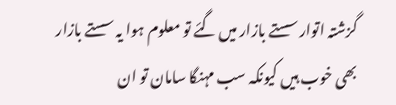گزشتہ اتوار سستے بازار میں گئے تو معلوم ہوا یہ سستے بازار بھی خوب ہیں کیونکہ سب مہنگا سامان تو ان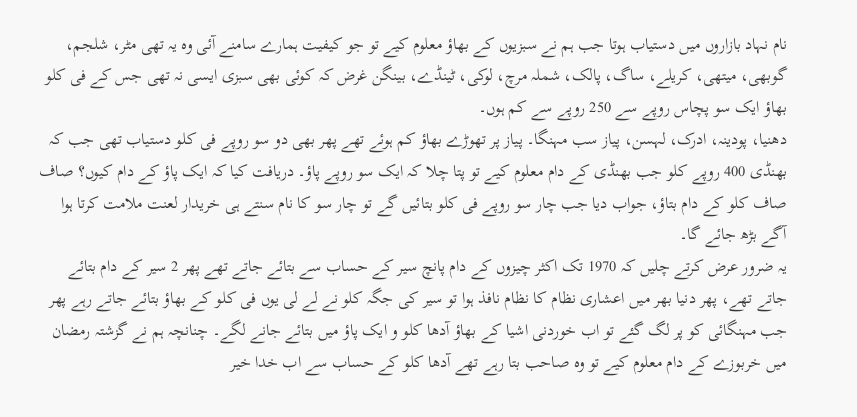نام نہاد بازاروں میں دستیاب ہوتا جب ہم نے سبزیوں کے بھاؤ معلوم کیے تو جو کیفیت ہمارے سامنے آئی وہ یہ تھی مٹر، شلجم، گوبھی، میتھی، کریلے، ساگ، پالک، شملہ مرچ، لوکی، ٹینڈے، بینگن غرض کہ کوئی بھی سبزی ایسی نہ تھی جس کے فی کلو بھاؤ ایک سو پچاس روپے سے 250 روپے سے کم ہوں۔
دھنیا، پودینہ، ادرک، لہسن، پیاز سب مہنگا۔ پیاز پر تھوڑے بھاؤ کم ہوئے تھے پھر بھی دو سو روپے فی کلو دستیاب تھی جب کہ بھنڈی 400 روپے کلو جب بھنڈی کے دام معلوم کیے تو پتا چلا کہ ایک سو روپے پاؤ۔ دریافت کیا کہ ایک پاؤ کے دام کیوں؟ صاف صاف کلو کے دام بتاؤ، جواب دیا جب چار سو روپے فی کلو بتائیں گے تو چار سو کا نام سنتے ہی خریدار لعنت ملامت کرتا ہوا آگے بڑھ جائے گا۔
یہ ضرور عرض کرتے چلیں کہ 1970 تک اکثر چیزوں کے دام پانچ سیر کے حساب سے بتائے جاتے تھے پھر 2 سیر کے دام بتائے جاتے تھے، پھر دنیا بھر میں اعشاری نظام کا نظام نافذ ہوا تو سیر کی جگہ کلو نے لے لی یوں فی کلو کے بھاؤ بتائے جاتے رہے پھر جب مہنگائی کو پر لگ گئے تو اب خوردنی اشیا کے بھاؤ آدھا کلو و ایک پاؤ میں بتائے جانے لگے۔ چنانچہ ہم نے گزشتہ رمضان میں خربوزے کے دام معلوم کیے تو وہ صاحب بتا رہے تھے آدھا کلو کے حساب سے اب خدا خیر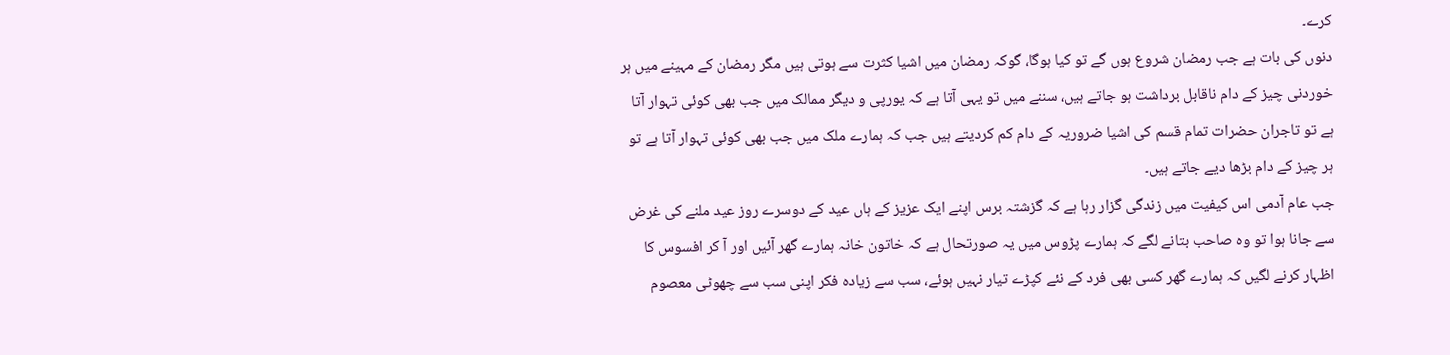کرے۔
دنوں کی بات ہے جب رمضان شروع ہوں گے تو کیا ہوگا، گوکہ رمضان میں اشیا کثرت سے ہوتی ہیں مگر رمضان کے مہینے میں ہر خوردنی چیز کے دام ناقابل برداشت ہو جاتے ہیں، سننے میں تو یہی آتا ہے کہ یورپی و دیگر ممالک میں جب بھی کوئی تہوار آتا ہے تو تاجران حضرات تمام قسم کی اشیا ضروریہ کے دام کم کردیتے ہیں جب کہ ہمارے ملک میں جب بھی کوئی تہوار آتا ہے تو ہر چیز کے دام بڑھا دیے جاتے ہیں۔
جب عام آدمی اس کیفیت میں زندگی گزار رہا ہے کہ گزشتہ برس اپنے ایک عزیز کے ہاں عید کے دوسرے روز عید ملنے کی غرض سے جانا ہوا تو وہ صاحب بتانے لگے کہ ہمارے پڑوس میں یہ صورتحال ہے کہ خاتون خانہ ہمارے گھر آئیں اور آ کر افسوس کا اظہار کرنے لگیں کہ ہمارے گھر کسی بھی فرد کے نئے کپڑے تیار نہیں ہوئے، سب سے زیادہ فکر اپنی سب سے چھوٹی معصوم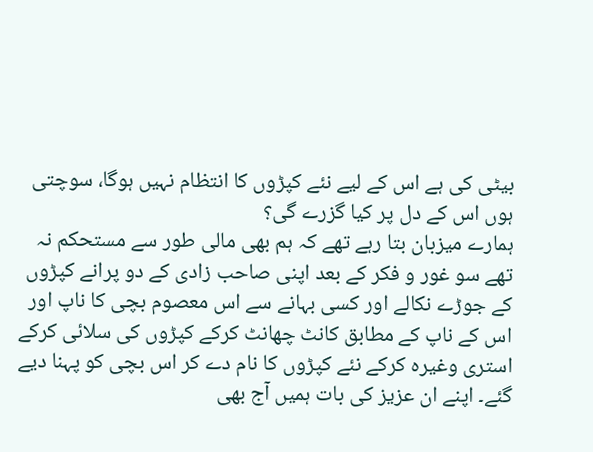بیٹی کی ہے اس کے لیے نئے کپڑوں کا انتظام نہیں ہوگا، سوچتی ہوں اس کے دل پر کیا گزرے گی؟
ہمارے میزبان بتا رہے تھے کہ ہم بھی مالی طور سے مستحکم نہ تھے سو غور و فکر کے بعد اپنی صاحب زادی کے دو پرانے کپڑوں کے جوڑے نکالے اور کسی بہانے سے اس معصوم بچی کا ناپ اور اس کے ناپ کے مطابق کانٹ چھانٹ کرکے کپڑوں کی سلائی کرکے استری وغیرہ کرکے نئے کپڑوں کا نام دے کر اس بچی کو پہنا دیے گئے۔ اپنے ان عزیز کی بات ہمیں آج بھی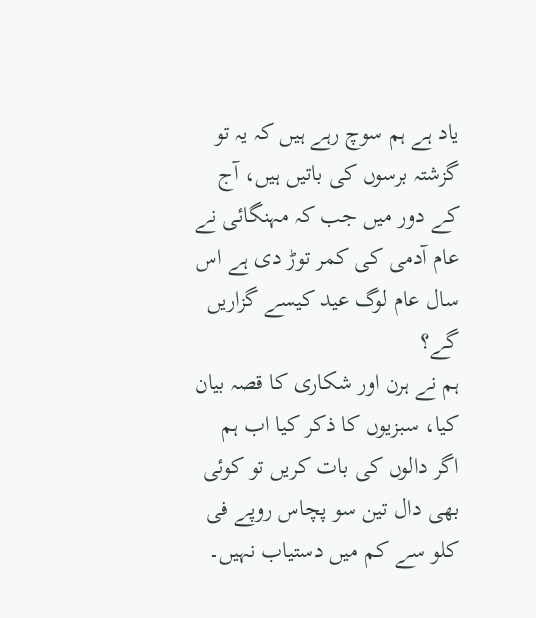یاد ہے ہم سوچ رہے ہیں کہ یہ تو گزشتہ برسوں کی باتیں ہیں، آج کے دور میں جب کہ مہنگائی نے عام آدمی کی کمر توڑ دی ہے اس سال عام لوگ عید کیسے گزاریں گے؟
ہم نے ہرن اور شکاری کا قصہ بیان کیا، سبزیوں کا ذکر کیا اب ہم اگر دالوں کی بات کریں تو کوئی بھی دال تین سو پچاس روپے فی کلو سے کم میں دستیاب نہیں۔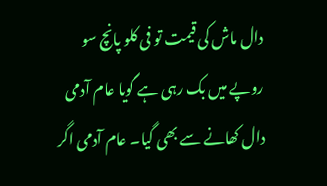دال ماش کی قیمت تو فی کلو پانچ سو روپے میں بک رہی ہے گویا عام آدمی دال کھانے سے بھی گیا۔ عام آدمی اگر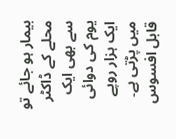بیمار ہو جائے تو محلے کے ڈاکٹر سے بھی ایک یوم کی دوائی ایک ہزار روپے میں پڑتی ہے۔ قابل افسوس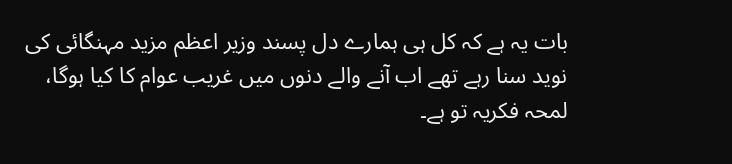بات یہ ہے کہ کل ہی ہمارے دل پسند وزیر اعظم مزید مہنگائی کی نوید سنا رہے تھے اب آنے والے دنوں میں غریب عوام کا کیا ہوگا، لمحہ فکریہ تو ہے۔